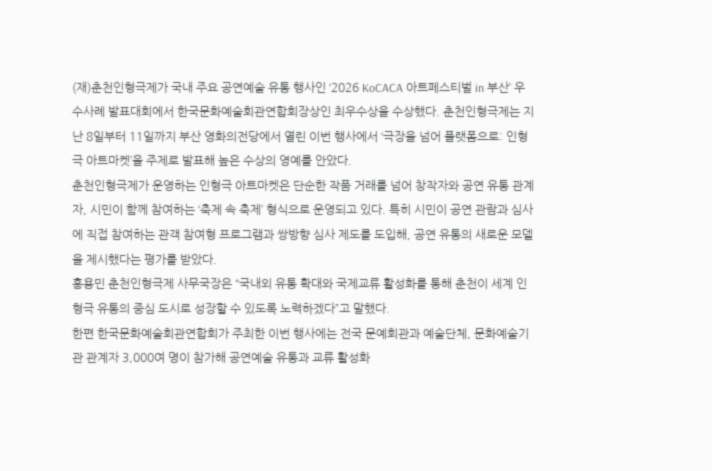(재)춘천인형극제가 국내 주요 공연예술 유통 행사인 ‘2026 KoCACA 아트페스티벌 in 부산’ 우수사례 발표대회에서 한국문화예술회관연합회장상인 최우수상을 수상했다. 춘천인형극제는 지난 8일부터 11일까지 부산 영화의전당에서 열린 이번 행사에서 ‘극장을 넘어 플랫폼으로: 인형극 아트마켓’을 주제로 발표해 높은 수상의 영예를 안았다.
춘천인형극제가 운영하는 인형극 아트마켓은 단순한 작품 거래를 넘어 창작자와 공연 유통 관계자, 시민이 함께 참여하는 ‘축제 속 축제’ 형식으로 운영되고 있다. 특히 시민이 공연 관람과 심사에 직접 참여하는 관객 참여형 프로그램과 쌍방향 심사 제도를 도입해, 공연 유통의 새로운 모델을 제시했다는 평가를 받았다.
홍용민 춘천인형극제 사무국장은 “국내외 유통 확대와 국제교류 활성화를 통해 춘천이 세계 인형극 유통의 중심 도시로 성장할 수 있도록 노력하겠다”고 말했다.
한편 한국문화예술회관연합회가 주최한 이번 행사에는 전국 문예회관과 예술단체, 문화예술기관 관계자 3,000여 명이 참가해 공연예술 유통과 교류 활성화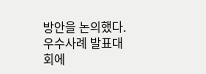방안을 논의했다. 우수사례 발표대회에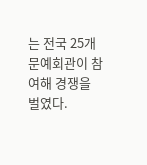는 전국 25개 문예회관이 참여해 경쟁을 벌였다.